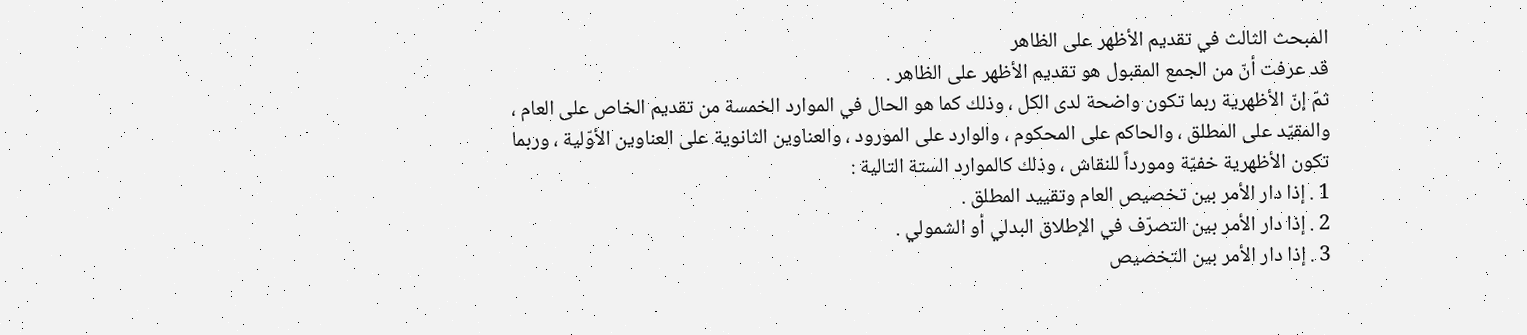المبحث الثالث في تقديم الأظهر على الظاهر
قد عرفت أنّ من الجمع المقبول هو تقديم الأظهر على الظاهر .
ثمّ إنّ الأظهرية ربما تكون واضحة لدى الكل ، وذلك كما هو الحال في الموارد الخمسة من تقديم الخاص على العام ، والمقيّد على المطلق ، والحاكم على المحكوم ، والوارد على المورود ، والعناوين الثانوية على العناوين الأوّلية ، وربما تكون الأظهرية خفيّة ومورداً للنقاش ، وذلك كالموارد الستة التالية :
1 . إذا دار الأمر بين تخصيص العام وتقييد المطلق .
2 . إذا دار الأمر بين التصرّف في الإطلاق البدلي أو الشمولي .
3 . إذا دار الأمر بين التخصيص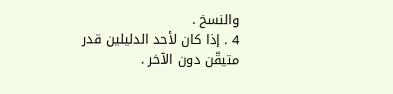والنسخ .
4 . إذا كان لأحد الدليلين قدر متيقّن دون الآخر .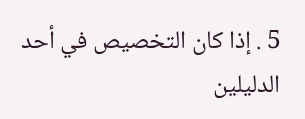5 . إذا كان التخصيص في أحد الدليلين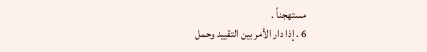مستهجناً .
6 . إذا دار الأمر بين التقييد وحمل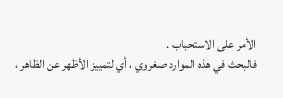الأمر على الاستحباب .
فالبحث في هذه الموارد صغروي ، أي لتمييز الأظهر عن الظاهر ،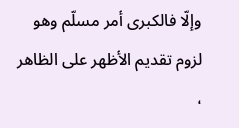وإلّا فالكبرى أمر مسلّم وهو لزوم تقديم الأظهر على الظاهر ،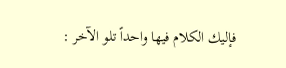فإليك الكلام فيها واحداً تلو الآخر :